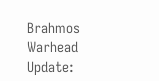Brahmos Warhead Update: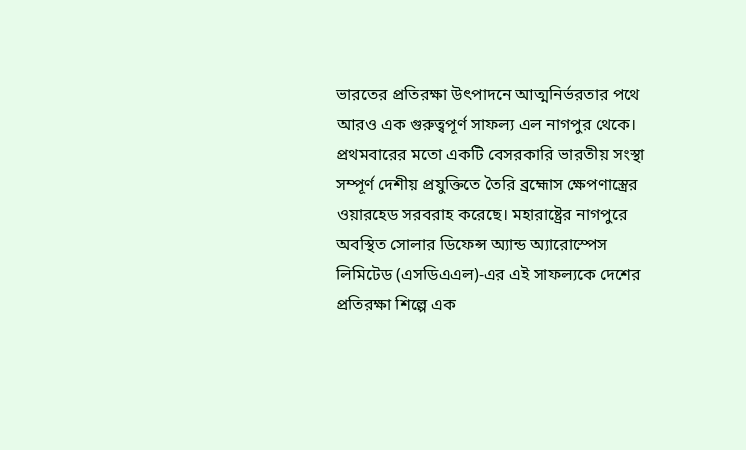ভারতের প্রতিরক্ষা উৎপাদনে আত্মনির্ভরতার পথে আরও এক গুরুত্বপূর্ণ সাফল্য এল নাগপুর থেকে। প্রথমবারের মতো একটি বেসরকারি ভারতীয় সংস্থা সম্পূর্ণ দেশীয় প্রযুক্তিতে তৈরি ব্রহ্মোস ক্ষেপণাস্ত্রের ওয়ারহেড সরবরাহ করেছে। মহারাষ্ট্রের নাগপুরে অবস্থিত সোলার ডিফেন্স অ্যান্ড অ্যারোস্পেস লিমিটেড (এসডিএএল)-এর এই সাফল্যকে দেশের প্রতিরক্ষা শিল্পে এক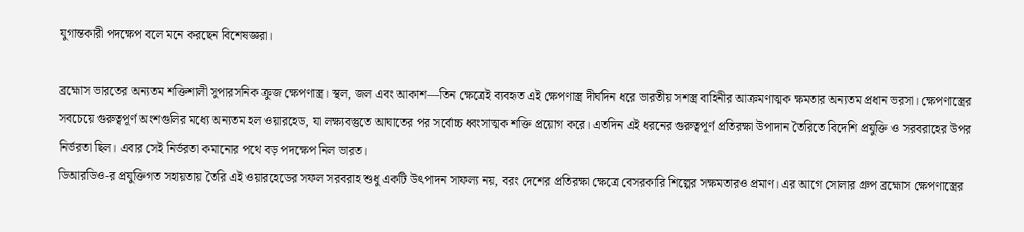যুগান্তকারী পদক্ষেপ বলে মনে করছেন বিশেষজ্ঞরা।

ব্রহ্মোস ভারতের অন্যতম শক্তিশালী সুপারসনিক ক্রুজ ক্ষেপণাস্ত্র। স্থল, জল এবং আকাশ—তিন ক্ষেত্রেই ব্যবহৃত এই ক্ষেপণাস্ত্র দীর্ঘদিন ধরে ভারতীয় সশস্ত্র বাহিনীর আক্রমণাত্মক ক্ষমতার অন্যতম প্রধান ভরসা। ক্ষেপণাস্ত্রের সবচেয়ে গুরুত্বপূর্ণ অংশগুলির মধ্যে অন্যতম হল ওয়ারহেড, যা লক্ষ্যবস্তুতে আঘাতের পর সর্বোচ্চ ধ্বংসাত্মক শক্তি প্রয়োগ করে। এতদিন এই ধরনের গুরুত্বপূর্ণ প্রতিরক্ষা উপাদান তৈরিতে বিদেশি প্রযুক্তি ও সরবরাহের উপর নির্ভরতা ছিল। এবার সেই নির্ভরতা কমানোর পথে বড় পদক্ষেপ নিল ভারত।
ডিআরডিও-র প্রযুক্তিগত সহায়তায় তৈরি এই ওয়ারহেডের সফল সরবরাহ শুধু একটি উৎপাদন সাফল্য নয়, বরং দেশের প্রতিরক্ষা ক্ষেত্রে বেসরকারি শিল্পের সক্ষমতারও প্রমাণ। এর আগে সোলার গ্রুপ ব্রহ্মোস ক্ষেপণাস্ত্রের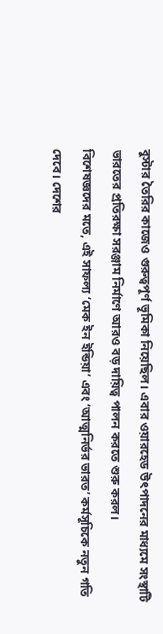বুস্টার তৈরির কাজেও গুরুত্বপূর্ণ ভূমিকা নিয়েছিল। এবার ওয়ারহেড উৎপাদনের মাধ্যমে সংস্থাটি ভারতের প্রতিরক্ষা সরঞ্জাম নির্মাণে আরও বড় দায়িত্ব পালন করতে শুরু করল।
বিশেষজ্ঞদের মতে, এই সাফল্য ‘মেক ইন ইন্ডিয়া’ এবং ‘আত্মনির্ভর ভারত’ কর্মসূচিকে নতুন গতি দেবে। দেশের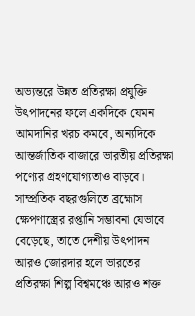অভ্যন্তরে উন্নত প্রতিরক্ষা প্রযুক্তি উৎপাদনের ফলে একদিকে যেমন আমদানির খরচ কমবে, অন্যদিকে আন্তর্জাতিক বাজারে ভারতীয় প্রতিরক্ষা পণ্যের গ্রহণযোগ্যতাও বাড়বে। সাম্প্রতিক বছরগুলিতে ব্রহ্মোস ক্ষেপণাস্ত্রের রপ্তানি সম্ভাবনা যেভাবে বেড়েছে, তাতে দেশীয় উৎপাদন আরও জোরদার হলে ভারতের প্রতিরক্ষা শিল্প বিশ্বমঞ্চে আরও শক্ত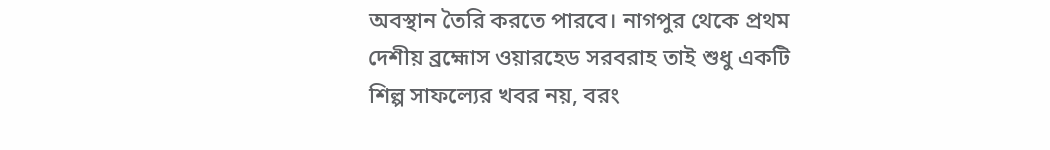অবস্থান তৈরি করতে পারবে। নাগপুর থেকে প্রথম দেশীয় ব্রহ্মোস ওয়ারহেড সরবরাহ তাই শুধু একটি শিল্প সাফল্যের খবর নয়, বরং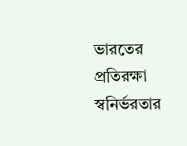ভারতের প্রতিরক্ষা স্বনির্ভরতার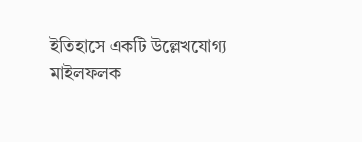ইতিহাসে একটি উল্লেখযোগ্য মাইলফলক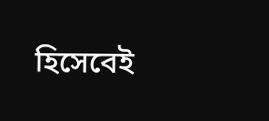হিসেবেই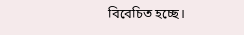বিবেচিত হচ্ছে।